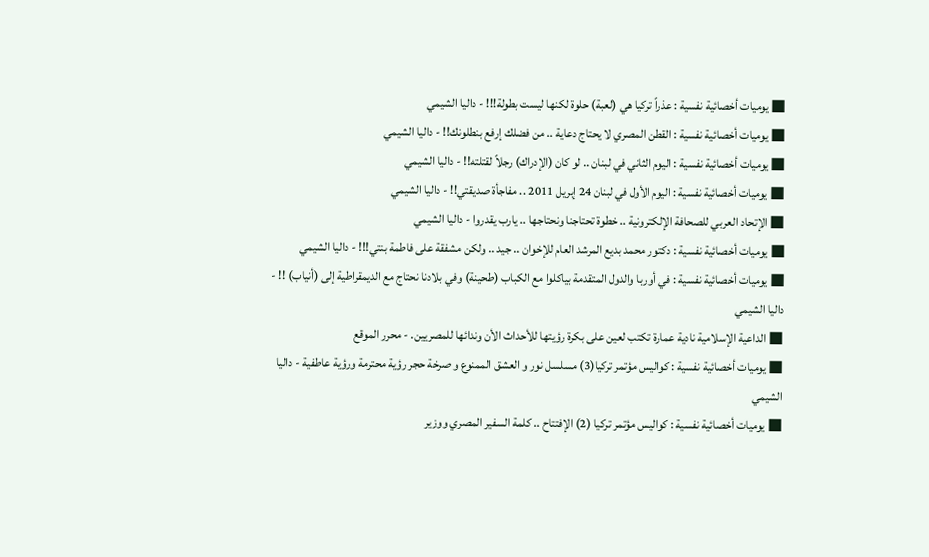■ يوميات أخصائية نفسية : عذراً تركيا هي (لعبة) حلوة لكنها ليست بطولة!!! - داليا الشيمي
■ يوميات أخصائية نفسية : القطن المصري لا يحتاج دعاية .. من فضلك إرفع بنطلونك!! - داليا الشيمي
■ يوميات أخصائية نفسية : اليوم الثاني في لبنان .. لو كان (الإدراك) رجلاً لقتلته!! - داليا الشيمي
■ يوميات أخصائية نفسية : اليوم الأول في لبنان 24 إبريل 2011 .. مفاجأة صديقتي!! - داليا الشيمي
■ الإتحاد العربي للصحافة الإلكترونية .. خطوة تحتاجنا ونحتاجها .. يارب يقدروا - داليا الشيمي
■ يوميات أخصائية نفسية : دكتور محمد بديع المرشد العام للإخوان .. جيد .. ولكن مشفقة على فاطمة بنتي!!! - داليا الشيمي
■ يوميات أخصائية نفسية : في أوربا والدول المتقدمة بياكلوا مع الكباب (طحينة) وفي بلادنا نحتاج مع الديمقراطية إلى (أنياب) !! - داليا الشيمي
■ الداعية الإسلامية نادية عمارة تكتب لعين على بكرة رؤيتها للأحداث الأن وندائها للمصريين. - محرر الموقع
■ يوميات أخصائية نفسية : كواليس مؤتمر تركيا(3) مسلسل نور و العشق الممنوع و صرخة حجر رؤية محترمة ورؤية عاطفية - داليا الشيمي
■ يوميات أخصائية نفسية : كواليس مؤتمر تركيا (2) الإفتتاح .. كلمة السفير المصري ووزير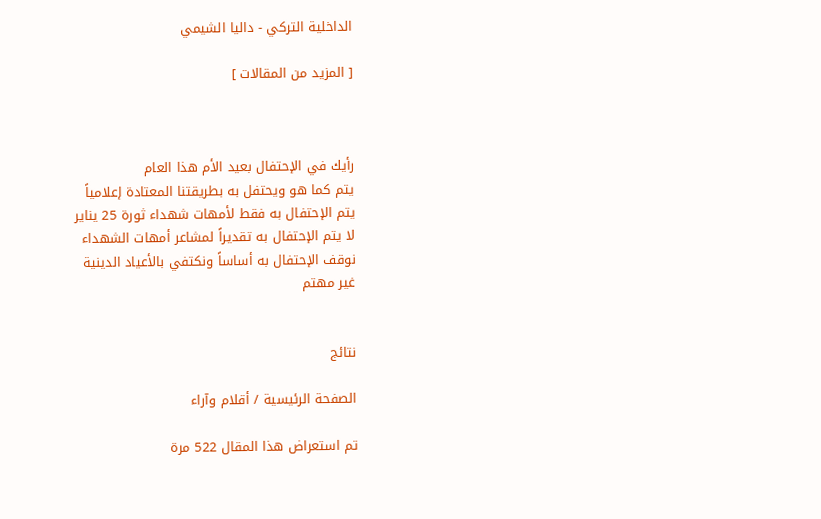الداخلية التركي - داليا الشيمي

[ المزيد من المقالات ]



رأيك في الإحتفال بعيد الأم هذا العام
يتم كما هو ويحتفل به بطريقتنا المعتادة إعلامياً
يتم الإحتفال به فقط لأمهات شهداء ثورة 25 يناير
لا يتم الإحتفال به تقديراً لمشاعر أمهات الشهداء
نوقف الإحتفال به أساساً ونكتفي بالأعياد الدينية
غير مهتم


نتائج

الصفحة الرئيسية / أقلام وآراء

تم استعراض هذا المقال 522 مرة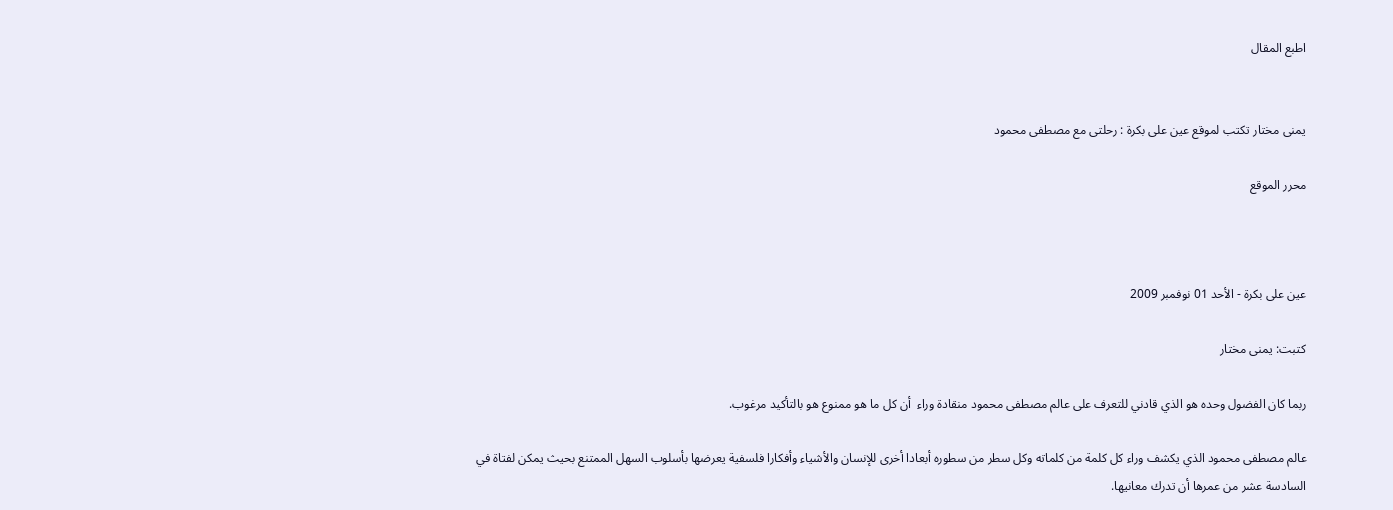اطبع المقال


يمنى مختار تكتب لموقع عين على بكرة : رحلتى مع مصطفى محمود

محرر الموقع



عين على بكرة - الأحد 01 نوفمبر 2009

كتبت: يمنى مختار

ربما كان الفضول وحده هو الذي قادني للتعرف على عالم مصطفى محمود منقادة وراء  أن كل ما هو ممنوع هو بالتأكيد مرغوب.

عالم مصطفى محمود الذي يكشف وراء كل كلمة من كلماته وكل سطر من سطوره أبعادا أخرى للإنسان والأشياء وأفكارا فلسفية يعرضها بأسلوب السهل الممتنع بحيث يمكن لفتاة في السادسة عشر من عمرها أن تدرك معانيها.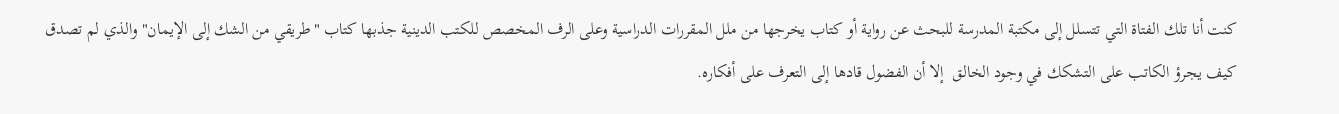كنت أنا تلك الفتاة التي تتسلل إلى مكتبة المدرسة للبحث عن رواية أو كتاب يخرجها من ملل المقررات الدراسية وعلى الرف المخصص للكتب الدينية جذبها كتاب "طريقي من الشك إلى الإيمان" والذي لم تصدق كيف يجرؤ الكاتب على التشكك في وجود الخالق  إلا أن الفضول قادها إلى التعرف على أفكاره.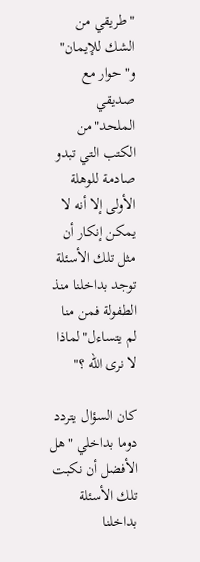"طريقي من الشك للإيمان" و"حوار مع صديقي الملحد"من الكتب التي تبدو صادمة للوهلة الأولى إلا أنه لا يمكن إنكار أن مثل تلك الأسئلة توجد بداخلنا منذ الطفولة فمن منا لم يتساءل"لماذا لا نرى الله ؟"

كان السؤال يتردد دوما بداخلي "هل الأفضل أن نكبت تلك الأسئلة بداخلنا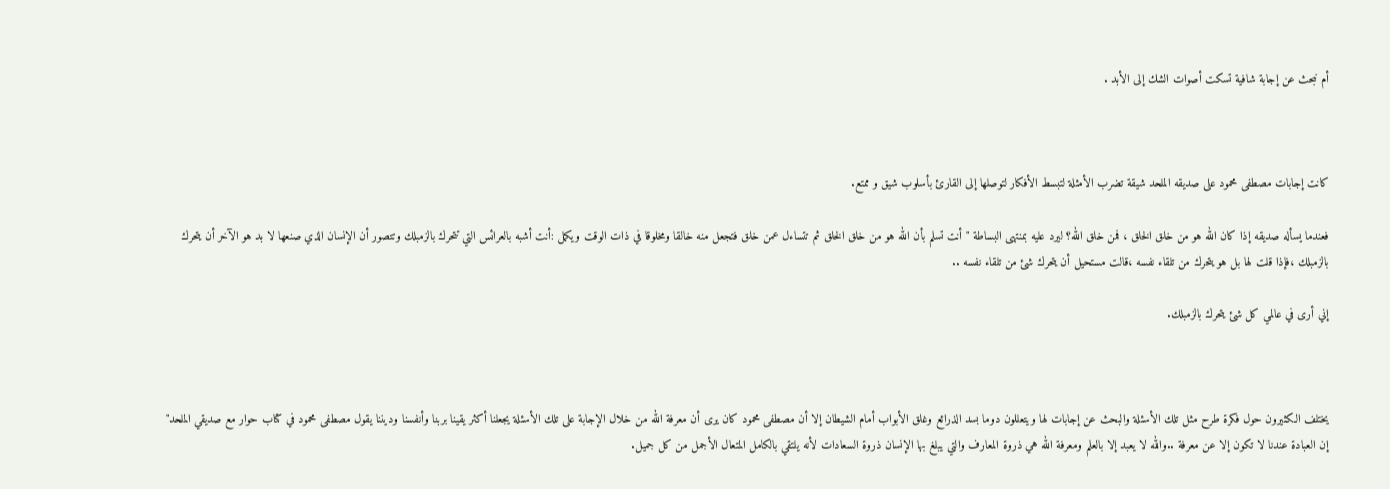أم نبحث عن إجابة شافية تسكت أصوات الشك إلى الأبد .



كانت إجابات مصطفى محمود على صديقه الملحد شيقة تضرب الأمثلة لتبسط الأفكار لتوصلها إلى القارئ بأسلوب شيق و ممتع.

فعندما يسأله صديقه إذا كان الله هو من خلق الخلق ، فمن خلق الله؟ ليرد عليه بمنتهى البساطة "أنت تسلم بأن الله هو من خلق الخلق ثم تتساءل عمن خلق فتجعل منه خالقا ومخلوقا في ذات الوقت ويكمل :أنت أشبه بالعرائس التي تتحرك بالزمبلك وتتصور أن الإنسان الذي صنعها لا بد هو الآخر أن يتحرك بالزمبلك ،فإذا قلت لها بل هو يتحرك من تلقاء نفسه ،قالت مستحيل أن يتحرك شئ من تلقاء نفسه ..

إني أرى في عالمي كل شئ يتحرك بالزمبلك.



يختلف الكثيرون حول فكرة طرح مثل تلك الأسئلة والبحث عن إجابات لها ويتعللون دوما بسد الذرائع وغلق الأبواب أمام الشيطان إلا أن مصطفى محمود كان يرى أن معرفة الله من خلال الإجابة على تلك الأسئلة يجعلنا أكثر يقينا بربنا وأنفسنا وديننا يقول مصطفى محمود في كتاب حوار مع صديقي الملحد" إن العبادة عندنا لا تكون إلا عن معرفة ..والله لا يعبد إلا بالعلم ومعرفة الله هي ذروة المعارف والتي يبلغ بها الإنسان ذروة السعادات لأنه يلتقي بالكامل المتعال الأجمل من كل جميل.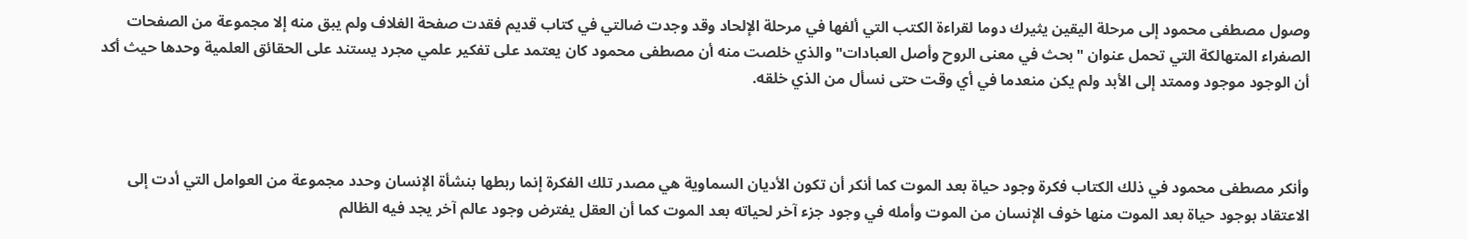وصول مصطفى محمود إلى مرحلة اليقين يثيرك دوما لقراءة الكتب التي ألفها في مرحلة الإلحاد وقد وجدت ضالتي في كتاب قديم فقدت صفحة الغلاف ولم يبق منه إلا مجموعة من الصفحات الصفراء المتهالكة التي تحمل عنوان "بحث في معنى الروح وأصل العبادات" والذي خلصت منه أن مصطفى محمود كان يعتمد على تفكير علمي مجرد يستند على الحقائق العلمية وحدها حيث أكد أن الوجود موجود وممتد إلى الأبد ولم يكن منعدما في أي وقت حتى نسأل من الذي خلقه.



وأنكر مصطفى محمود في ذلك الكتاب فكرة وجود حياة بعد الموت كما أنكر أن تكون الأديان السماوية هي مصدر تلك الفكرة إنما ربطها بنشأة الإنسان وحدد مجموعة من العوامل التي أدت إلى الاعتقاد بوجود حياة بعد الموت منها خوف الإنسان من الموت وأمله في وجود جزء آخر لحياته بعد الموت كما أن العقل يفترض وجود عالم آخر يجد فيه الظالم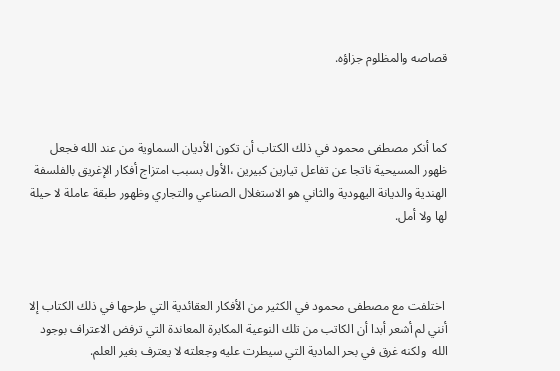قصاصه والمظلوم جزاؤه.



كما أنكر مصطفى محمود في ذلك الكتاب أن تكون الأديان السماوية من عند الله فجعل ظهور المسيحية ناتجا عن تفاعل تيارين كبيرين ،الأول بسبب امتزاج أفكار الإغريق بالفلسفة الهندية والديانة اليهودية والثاني هو الاستغلال الصناعي والتجاري وظهور طبقة عاملة لا حيلة لها ولا أمل.



 اختلفت مع مصطفى محمود في الكثير من الأفكار العقائدية التي طرحها في ذلك الكتاب إلا أنني لم أشعر أبدا أن الكاتب من تلك النوعية المكابرة المعاندة التي ترفض الاعتراف بوجود الله  ولكنه غرق في بحر المادية التي سيطرت عليه وجعلته لا يعترف بغير العلم.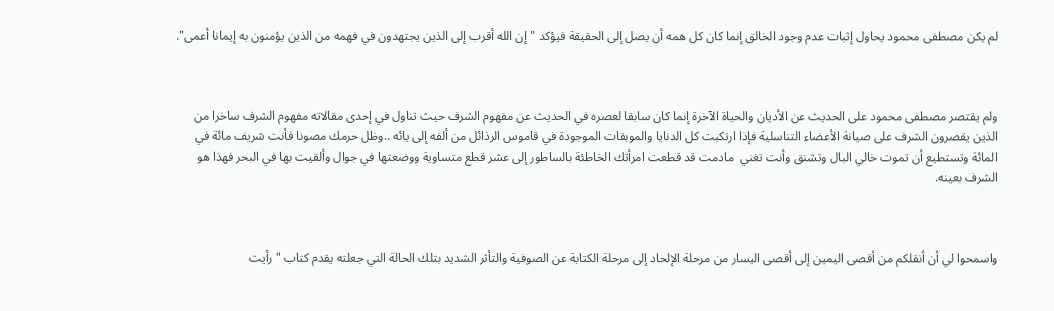لم يكن مصطفى محمود يحاول إثبات عدم وجود الخالق إنما كان كل همه أن يصل إلى الحقيقة فيؤكد "إن الله أقرب إلى الذين يجتهدون في فهمه من الذين يؤمنون به إيمانا أعمى".



ولم يقتصر مصطفى محمود على الحديث عن الأديان والحياة الآخرة إنما كان سابقا لعصره في الحديث عن مفهوم الشرف حيث تناول في إحدى مقالاته مفهوم الشرف ساخرا من الذين يقصرون الشرف على صيانة الأعضاء التناسلية فإذا ارتكبت كل الدنايا والموبقات الموجودة في قاموس الرذائل من ألفه إلى يائه ..وظل حرمك مصونا فأنت شريف مائة في المائة وتستطيع أن تموت خالي البال وتشنق وأنت تغني  مادمت قد قطعت امرأتك الخاطئة بالساطور إلى عشر قطع متساوية ووضعتها في جوال وألقيت بها في البحر فهذا هو الشرف بعينه.



واسمحوا لي أن أنقلكم من أقصى اليمين إلى أقصى اليسار من مرحلة الإلحاد إلى مرحلة الكتابة عن الصوفية والتأثر الشديد بتلك الحالة التي جعلته يقدم كتاب "رأيت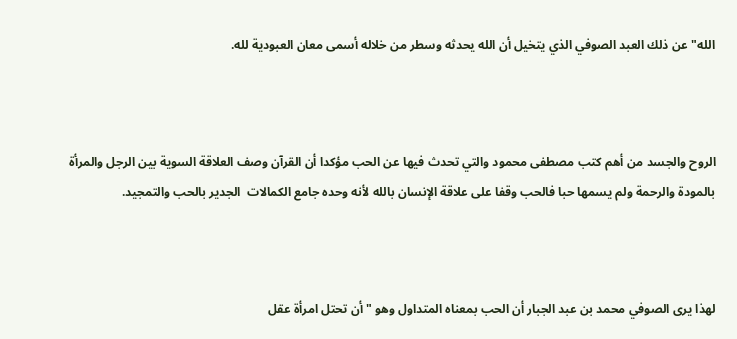الله" عن ذلك العبد الصوفي الذي يتخيل أن الله يحدثه وسطر من خلاله أسمى معان العبودية لله.



الروح والجسد من أهم كتب مصطفى محمود والتي تحدث فيها عن الحب مؤكدا أن القرآن وصف العلاقة السوية بين الرجل والمرأة بالمودة والرحمة ولم يسمها حبا فالحب وقفا على علاقة الإنسان بالله لأنه وحده جامع الكمالات  الجدير بالحب والتمجيد.



لهذا يرى الصوفي محمد بن عبد الجبار أن الحب بمعناه المتداول وهو "أن تحتل امرأة عقل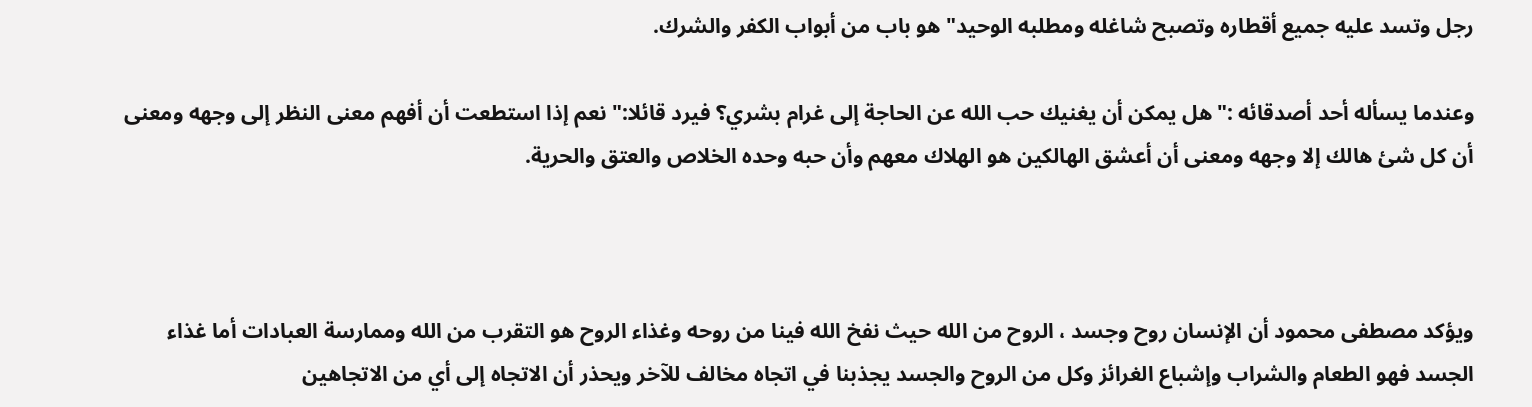رجل وتسد عليه جميع أقطاره وتصبح شاغله ومطلبه الوحيد" هو باب من أبواب الكفر والشرك.

وعندما يسأله أحد أصدقائه :"هل يمكن أن يغنيك حب الله عن الحاجة إلى غرام بشري؟ فيرد قائلا:" نعم إذا استطعت أن أفهم معنى النظر إلى وجهه ومعنى أن كل شئ هالك إلا وجهه ومعنى أن أعشق الهالكين هو الهلاك معهم وأن حبه وحده الخلاص والعتق والحرية.



ويؤكد مصطفى محمود أن الإنسان روح وجسد ، الروح من الله حيث نفخ الله فينا من روحه وغذاء الروح هو التقرب من الله وممارسة العبادات أما غذاء الجسد فهو الطعام والشراب وإشباع الغرائز وكل من الروح والجسد يجذبنا في اتجاه مخالف للآخر ويحذر أن الاتجاه إلى أي من الاتجاهين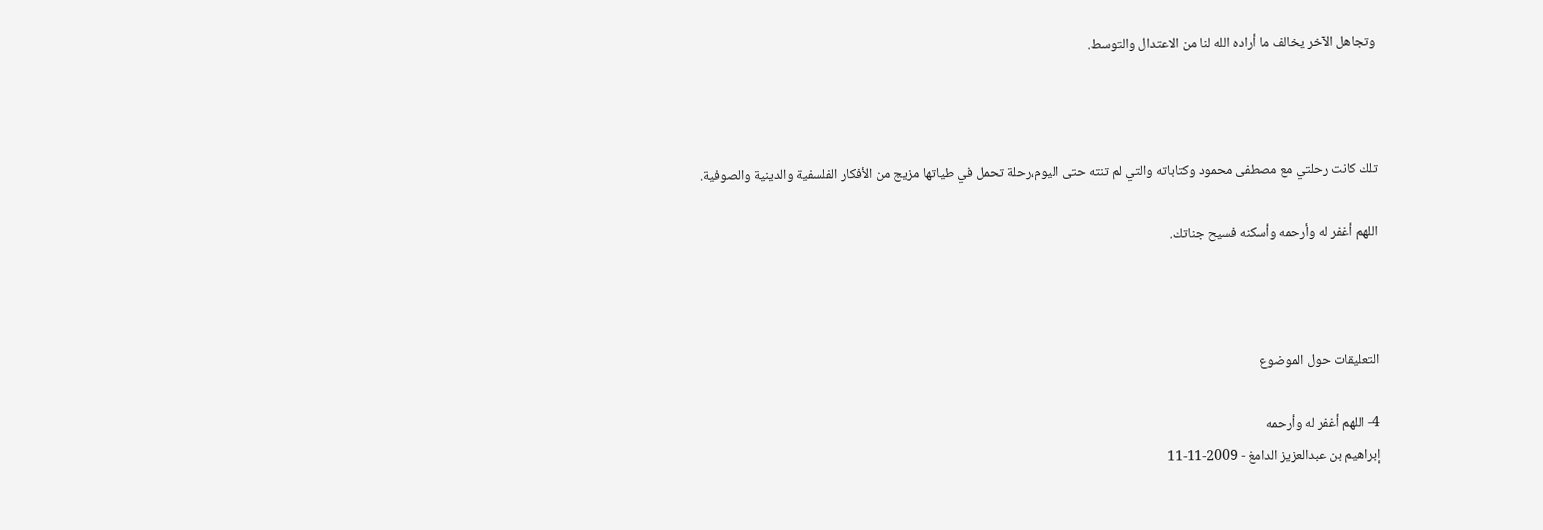وتجاهل الآخر يخالف ما أراده الله لنا من الاعتدال والتوسط.



تلك كانت رحلتي مع مصطفى محمود وكتاباته والتي لم تنته حتى اليوم،رحلة تحمل في طياتها مزيج من الأفكار الفلسفية والدينية والصوفية.

اللهم أغفر له وأرحمه وأسكنه فسيح جناتك.



التعليقات حول الموضوع

4- اللهم أغفر له وأرحمه
إبراهيم بن عبدالعزيز الدامغ - 2009-11-11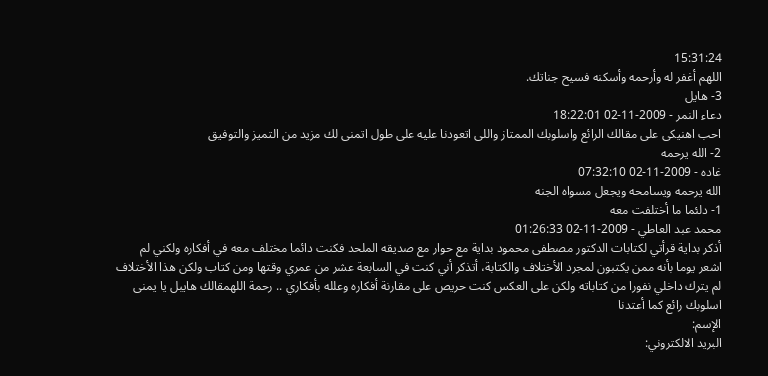15:31:24
اللهم أغفر له وأرحمه وأسكنه فسيح جناتك.
3- هايل
دعاء النمر - 2009-11-02 18:22:01
احب اهنيكى على مقالك الرائع واسلوبك الممتاز واللى اتعودنا عليه على طول اتمنى لك مزيد من التميز والتوفيق
2- الله يرحمه
غاده - 2009-11-02 07:32:10
الله يرحمه ويسامحه ويجعل مسواه الجنه
1- دلئما ما أختلفت معه
محمد عبد العاطي - 2009-11-02 01:26:33
أذكر بداية قرأتي لكتابات الدكتور مصطفى محمود بداية مع حوار مع صديقه الملحد فكنت دائما مختلف معه في أفكاره ولكني لم اشعر يوما بأنه ممن يكتبون لمجرد الأختلاف والكتابة، أتذكر أني كنت في السابعة عشر من عمري وقتها ومن كتاب ولكن هذا الأختلاف لم يترك داخلي نفورا من كتاباته ولكن على العكس كنت حريص على مقارنة أفكاره وعلله بأفكاري .. رحمة اللهمقالك هايبل يا يمنى اسلوبك رائع كما أعتدنا
الإسم:
البريد الالكتروني: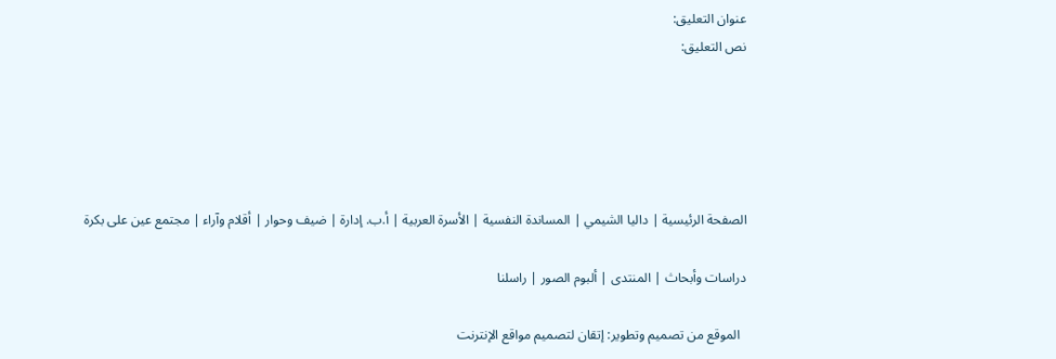عنوان التعليق:
نص التعليق:





الصفحة الرئيسية | داليا الشيمي | المساندة النفسية | الأسرة العربية | أ.ب. إدارة | ضيف وحوار | أقلام وآراء | مجتمع عين على بكرة

دراسات وأبحاث | المنتدى | ألبوم الصور | راسلنا

  الموقع من تصميم وتطوير: إتقان لتصميم مواقع الإنترنت